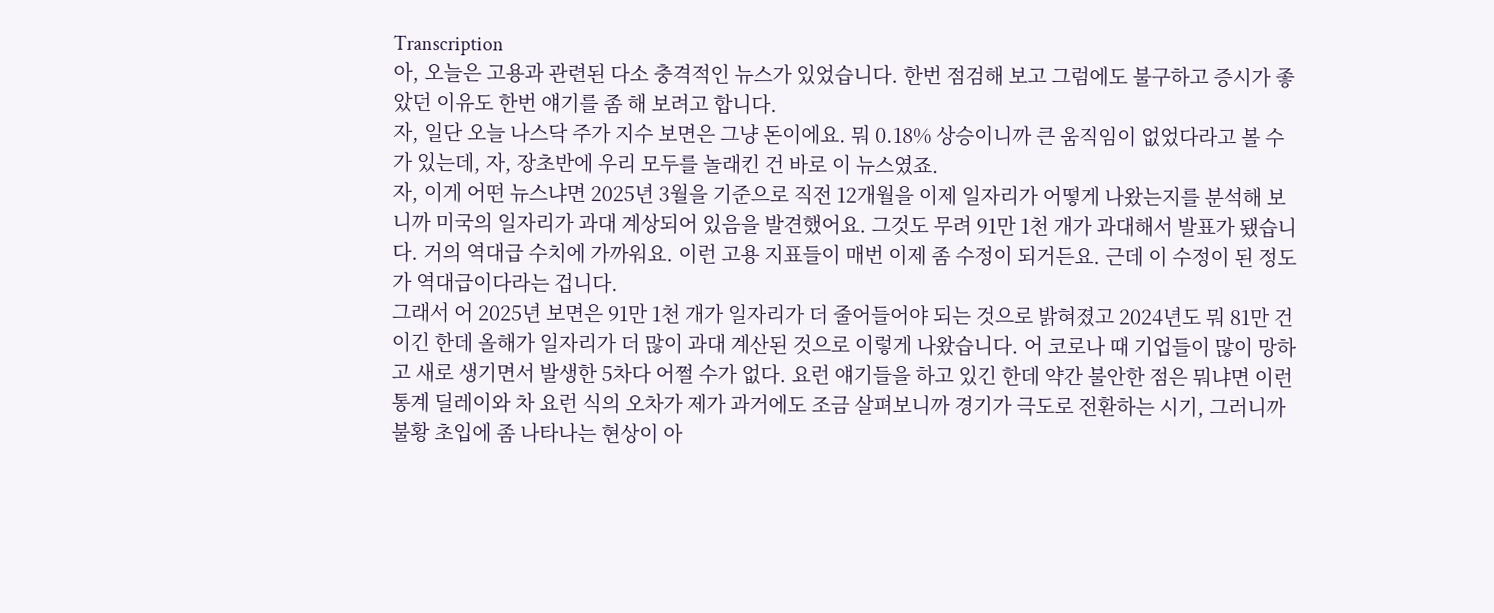Transcription
아, 오늘은 고용과 관련된 다소 충격적인 뉴스가 있었습니다. 한번 점검해 보고 그럼에도 불구하고 증시가 좋았던 이유도 한번 얘기를 좀 해 보려고 합니다.
자, 일단 오늘 나스닥 주가 지수 보면은 그냥 돈이에요. 뭐 0.18% 상승이니까 큰 움직임이 없었다라고 볼 수가 있는데, 자, 장초반에 우리 모두를 놀래킨 건 바로 이 뉴스였죠.
자, 이게 어떤 뉴스냐면 2025년 3월을 기준으로 직전 12개월을 이제 일자리가 어떻게 나왔는지를 분석해 보니까 미국의 일자리가 과대 계상되어 있음을 발견했어요. 그것도 무려 91만 1천 개가 과대해서 발표가 됐습니다. 거의 역대급 수치에 가까워요. 이런 고용 지표들이 매번 이제 좀 수정이 되거든요. 근데 이 수정이 된 정도가 역대급이다라는 겁니다.
그래서 어 2025년 보면은 91만 1천 개가 일자리가 더 줄어들어야 되는 것으로 밝혀졌고 2024년도 뭐 81만 건이긴 한데 올해가 일자리가 더 많이 과대 계산된 것으로 이렇게 나왔습니다. 어 코로나 때 기업들이 많이 망하고 새로 생기면서 발생한 5차다 어쩔 수가 없다. 요런 얘기들을 하고 있긴 한데 약간 불안한 점은 뭐냐면 이런 통계 딜레이와 차 요런 식의 오차가 제가 과거에도 조금 살펴보니까 경기가 극도로 전환하는 시기, 그러니까 불황 초입에 좀 나타나는 현상이 아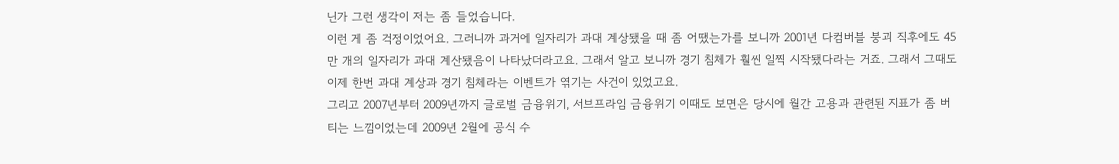닌가 그런 생각이 저는 좀 들었습니다.
이런 게 좀 걱정이었어요. 그러니까 과거에 일자리가 과대 계상됐을 때 좀 어땠는가를 보니까 2001년 다컴버블 붕괴 직후에도 45만 개의 일자리가 과대 계산됐음이 나타났더라고요. 그래서 알고 보니까 경기 침체가 훨씬 일찍 시작됐다라는 거죠. 그래서 그때도 이제 한번 과대 계상과 경기 침체라는 이벤트가 엮기는 사건이 있었고요.
그리고 2007년부터 2009년까지 글로벌 금융위기, 서브프라임 금융위기 이때도 보면은 당시에 월간 고용과 관련된 지표가 좀 버티는 느낌이었는데 2009년 2월에 공식 수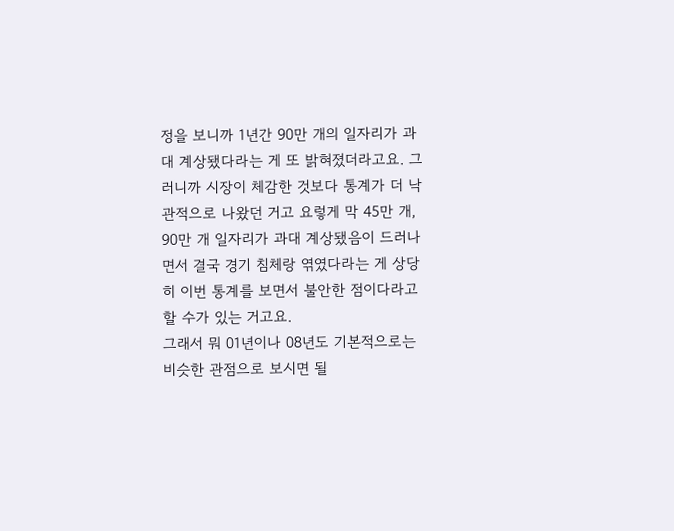정을 보니까 1년간 90만 개의 일자리가 과대 계상됐다라는 게 또 밝혀졌더라고요. 그러니까 시장이 체감한 것보다 통계가 더 낙관적으로 나왔던 거고 요렇게 막 45만 개, 90만 개 일자리가 과대 계상됐음이 드러나면서 결국 경기 침체랑 엮였다라는 게 상당히 이번 통계를 보면서 불안한 점이다라고 할 수가 있는 거고요.
그래서 뭐 01년이나 08년도 기본적으로는 비슷한 관점으로 보시면 될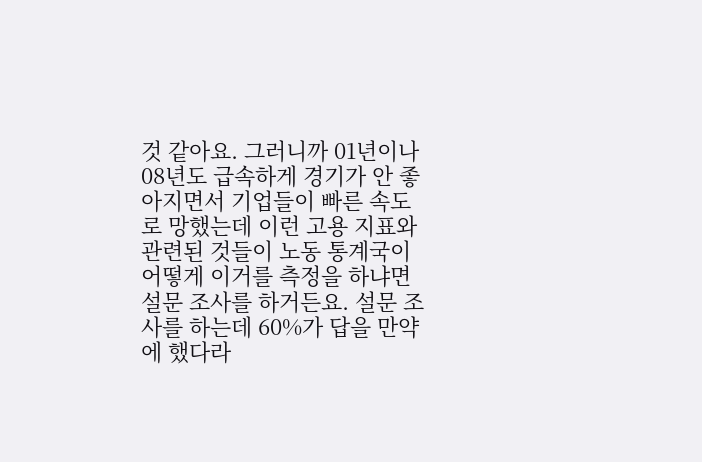것 같아요. 그러니까 01년이나 08년도 급속하게 경기가 안 좋아지면서 기업들이 빠른 속도로 망했는데 이런 고용 지표와 관련된 것들이 노동 통계국이 어떻게 이거를 측정을 하냐면 설문 조사를 하거든요. 설문 조사를 하는데 60%가 답을 만약에 했다라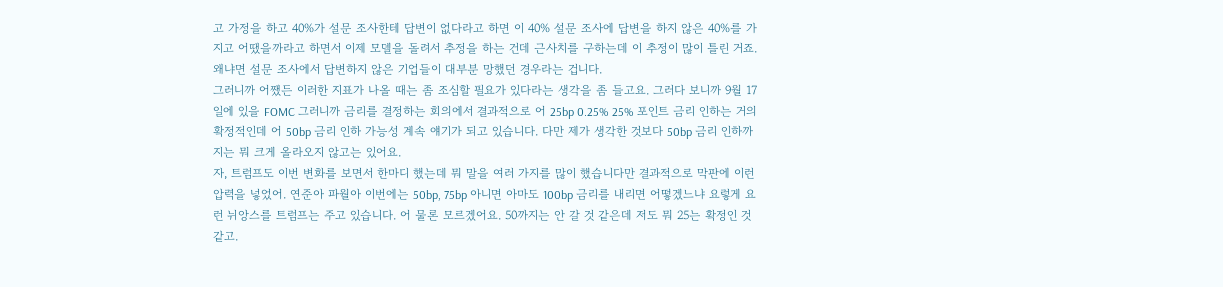고 가정을 하고 40%가 설문 조사한테 답변이 없다라고 하면 이 40% 설문 조사에 답변을 하지 않은 40%를 가지고 어땠을까라고 하면서 이제 모델을 돌려서 추정을 하는 건데 근사치를 구하는데 이 추정이 많이 틀린 거죠. 왜냐면 설문 조사에서 답변하지 않은 기업들이 대부분 망했던 경우라는 겁니다.
그러니까 어쨌든 이러한 지표가 나올 때는 좀 조심할 필요가 있다라는 생각을 좀 들고요. 그러다 보니까 9월 17일에 있을 FOMC 그러니까 금리를 결정하는 회의에서 결과적으로 어 25bp 0.25% 25% 포인트 금리 인하는 거의 확정적인데 어 50bp 금리 인하 가능성 계속 얘기가 되고 있습니다. 다만 제가 생각한 것보다 50bp 금리 인하까지는 뭐 크게 올라오지 않고는 있어요.
자, 트럼프도 이번 변화를 보면서 한마디 했는데 뭐 말을 여러 가지를 많이 했습니다만 결과적으로 막판에 이런 압력을 넣었어. 연준아 파월아 이번에는 50bp, 75bp 아니면 아마도 100bp 금리를 내리면 어떻겠느냐 요렇게 요런 뉘앙스를 트럼프는 주고 있습니다. 어 물론 모르겠어요. 50까지는 안 갈 것 같은데 저도 뭐 25는 확정인 것 같고.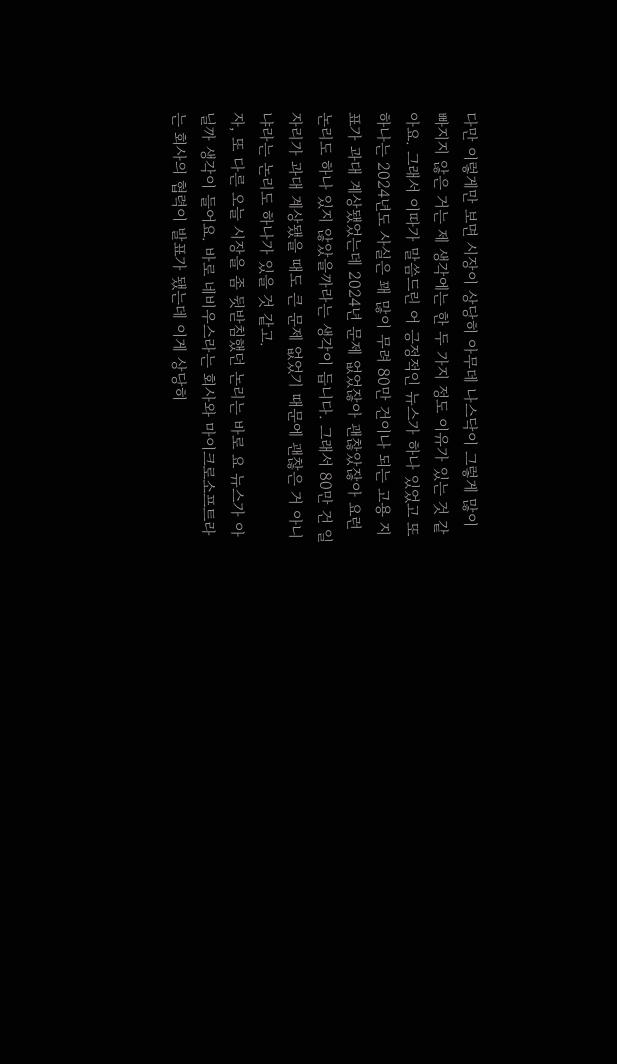다만 이렇게만 보면 시장이 상당히 아무데 나스닥이 그렇게 많이 빠지지 않은 거는 제 생각에는 한 두 가지 정도 이유가 있는 것 같아요. 그래서 이따가 말씀드린 어 긍정적인 뉴스가 하나 있었고 또 하나는 2024년도 사실은 꽤 많이 무려 80만 건이나 되는 고용 지표가 과대 계상됐었는데 2024년 문제 없었잖아 괜찮았잖아 요런 논리도 하나 있지 않았을까라는 생각이 듭니다. 그래서 80만 건 일자리가 과대 계상됐을 때도 큰 문제 없었기 때문에 괜찮은 거 아니냐라는 논리도 하나가 있을 것 같고.
자, 또 다른 오늘 시장을 좀 뒷받침했던 논리는 바로 요 뉴스가 아닐까 생각이 들어요. 바로 네비우스라는 회사와 마이크로소프트라는 회사의 협력이 발표가 됐는데 이게 상당히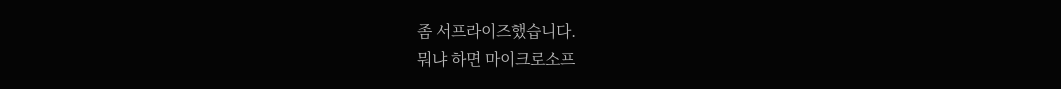좀 서프라이즈했습니다.
뭐냐 하면 마이크로소프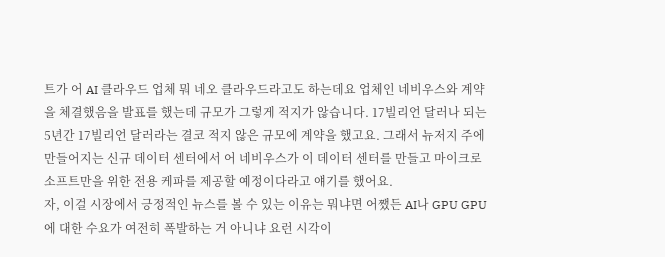트가 어 AI 클라우드 업체 뭐 네오 클라우드라고도 하는데요 업체인 네비우스와 계약을 체결했음을 발표를 했는데 규모가 그렇게 적지가 않습니다. 17빌리언 달러나 되는 5년간 17빌리언 달러라는 결코 적지 않은 규모에 계약을 했고요. 그래서 뉴저지 주에 만들어지는 신규 데이터 센터에서 어 네비우스가 이 데이터 센터를 만들고 마이크로소프트만을 위한 전용 케파를 제공할 예정이다라고 얘기를 했어요.
자, 이걸 시장에서 긍정적인 뉴스를 볼 수 있는 이유는 뭐냐면 어쨌든 AI나 GPU GPU에 대한 수요가 여전히 폭발하는 거 아니냐 요런 시각이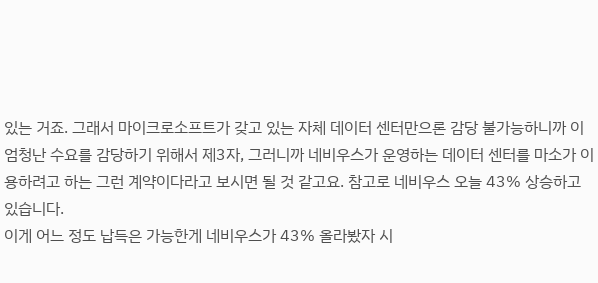있는 거죠. 그래서 마이크로소프트가 갖고 있는 자체 데이터 센터만으론 감당 불가능하니까 이 엄청난 수요를 감당하기 위해서 제3자, 그러니까 네비우스가 운영하는 데이터 센터를 마소가 이용하려고 하는 그런 계약이다라고 보시면 될 것 같고요. 참고로 네비우스 오늘 43% 상승하고 있습니다.
이게 어느 정도 납득은 가능한게 네비우스가 43% 올라봤자 시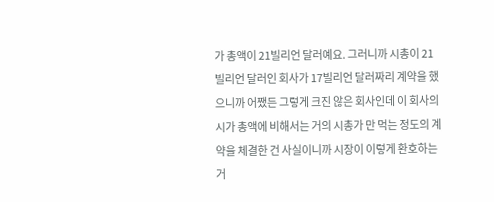가 총액이 21빌리언 달러예요. 그러니까 시총이 21빌리언 달러인 회사가 17빌리언 달러짜리 계약을 했으니까 어쨌든 그렇게 크진 않은 회사인데 이 회사의 시가 총액에 비해서는 거의 시총가 만 먹는 정도의 계약을 체결한 건 사실이니까 시장이 이렇게 환호하는 거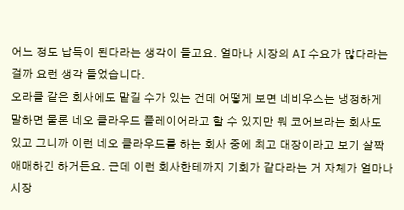어느 정도 납득이 된다라는 생각이 들고요. 얼마나 시장의 AI 수요가 많다라는 걸까 요런 생각 들었습니다.
오라클 같은 회사에도 맡길 수가 있는 건데 어떻게 보면 네비우스는 냉정하게 말하면 물론 네오 클라우드 플레이어라고 할 수 있지만 뭐 코어브라는 회사도 있고 그니까 이런 네오 클라우드를 하는 회사 중에 최고 대장이라고 보기 살짝 애매하긴 하거든요. 근데 이런 회사한테까지 기회가 같다라는 거 자체가 얼마나 시장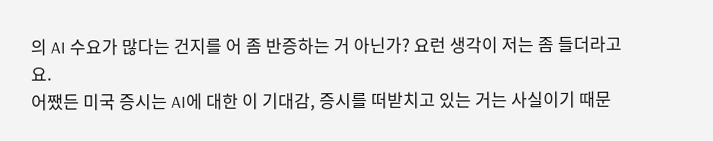의 AI 수요가 많다는 건지를 어 좀 반증하는 거 아닌가? 요런 생각이 저는 좀 들더라고요.
어쨌든 미국 증시는 AI에 대한 이 기대감, 증시를 떠받치고 있는 거는 사실이기 때문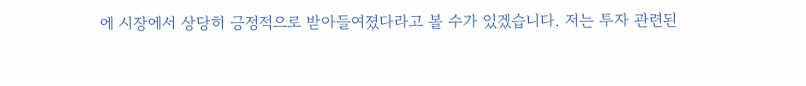에 시장에서 상당히 긍정적으로 받아들여졌다라고 볼 수가 있겠습니다. 저는 투자 관련된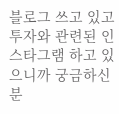블로그 쓰고 있고 투자와 관련된 인스타그램 하고 있으니까 궁금하신 분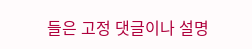들은 고정 댓글이나 설명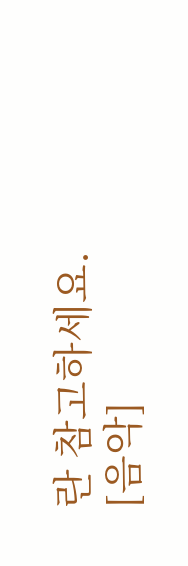란 참고하세요.
[음악]